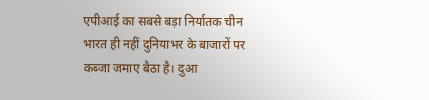एपीआई का सबसे बड़ा निर्यातक चीन भारत ही नहीं दुनियाभर के बाजारों पर कब्जा जमाए बैठा है। दुआ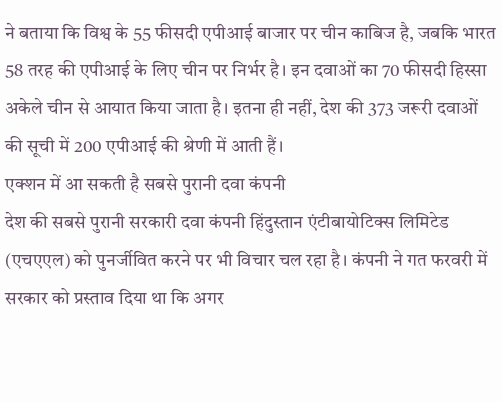ने बताया कि विश्व के 55 फीसदी एपीआई बाजार पर चीन काबिज है, जबकि भारत 58 तरह की एपीआई के लिए चीन पर निर्भर है। इन दवाओं का 70 फीसदी हिस्सा अकेले चीन से आयात किया जाता है। इतना ही नहीं, देश की 373 जरूरी दवाओं की सूची में 200 एपीआई की श्रेणी में आती हैं।
एक्शन में आ सकती है सबसे पुरानी दवा कंपनी
देश की सबसे पुरानी सरकारी दवा कंपनी हिंदुस्तान एंटीबायोटिक्स लिमिटेड (एचएएल) को पुनर्जीवित करने पर भी विचार चल रहा है। कंपनी ने गत फरवरी में सरकार को प्रस्ताव दिया था कि अगर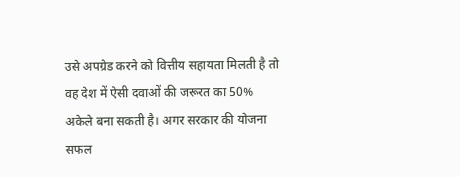उसे अपग्रेड करने को वित्तीय सहायता मिलती है तो वह देश में ऐसी दवाओं की जरूरत का 50% अकेले बना सकती है। अगर सरकार की योजना सफल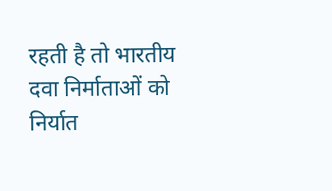रहती है तो भारतीय दवा निर्माताओं को निर्यात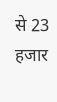से 23 हजार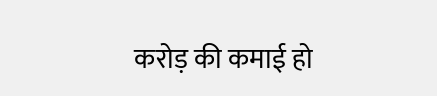करोड़ की कमाई हो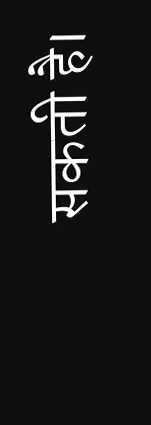सकती है।